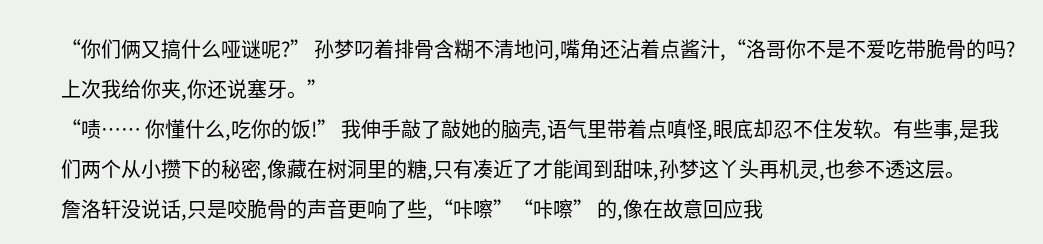“你们俩又搞什么哑谜呢?” 孙梦叼着排骨含糊不清地问,嘴角还沾着点酱汁,“洛哥你不是不爱吃带脆骨的吗?上次我给你夹,你还说塞牙。”
“啧…… 你懂什么,吃你的饭!” 我伸手敲了敲她的脑壳,语气里带着点嗔怪,眼底却忍不住发软。有些事,是我们两个从小攒下的秘密,像藏在树洞里的糖,只有凑近了才能闻到甜味,孙梦这丫头再机灵,也参不透这层。
詹洛轩没说话,只是咬脆骨的声音更响了些,“咔嚓”“咔嚓” 的,像在故意回应我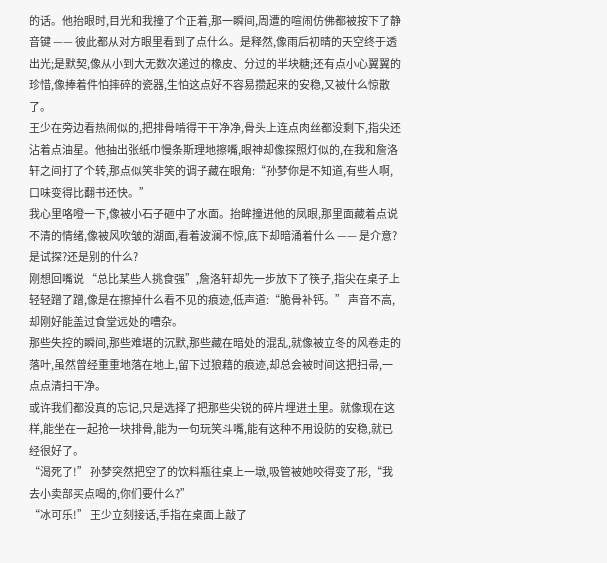的话。他抬眼时,目光和我撞了个正着,那一瞬间,周遭的喧闹仿佛都被按下了静音键 —— 彼此都从对方眼里看到了点什么。是释然,像雨后初晴的天空终于透出光;是默契,像从小到大无数次递过的橡皮、分过的半块糖;还有点小心翼翼的珍惜,像捧着件怕摔碎的瓷器,生怕这点好不容易攒起来的安稳,又被什么惊散了。
王少在旁边看热闹似的,把排骨啃得干干净净,骨头上连点肉丝都没剩下,指尖还沾着点油星。他抽出张纸巾慢条斯理地擦嘴,眼神却像探照灯似的,在我和詹洛轩之间打了个转,那点似笑非笑的调子藏在眼角:“孙梦你是不知道,有些人啊,口味变得比翻书还快。”
我心里咯噔一下,像被小石子砸中了水面。抬眸撞进他的凤眼,那里面藏着点说不清的情绪,像被风吹皱的湖面,看着波澜不惊,底下却暗涌着什么 —— 是介意?是试探?还是别的什么?
刚想回嘴说 “总比某些人挑食强”,詹洛轩却先一步放下了筷子,指尖在桌子上轻轻蹭了蹭,像是在擦掉什么看不见的痕迹,低声道:“脆骨补钙。” 声音不高,却刚好能盖过食堂远处的嘈杂。
那些失控的瞬间,那些难堪的沉默,那些藏在暗处的混乱,就像被立冬的风卷走的落叶,虽然曾经重重地落在地上,留下过狼藉的痕迹,却总会被时间这把扫帚,一点点清扫干净。
或许我们都没真的忘记,只是选择了把那些尖锐的碎片埋进土里。就像现在这样,能坐在一起抢一块排骨,能为一句玩笑斗嘴,能有这种不用设防的安稳,就已经很好了。
“渴死了!” 孙梦突然把空了的饮料瓶往桌上一墩,吸管被她咬得变了形,“我去小卖部买点喝的,你们要什么?”
“冰可乐!” 王少立刻接话,手指在桌面上敲了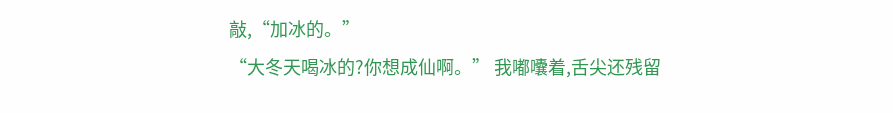敲,“加冰的。”
“大冬天喝冰的?你想成仙啊。” 我嘟囔着,舌尖还残留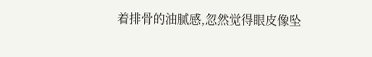着排骨的油腻感,忽然觉得眼皮像坠